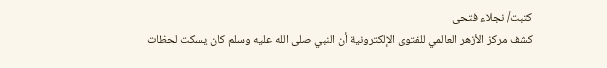كتبت/ نجلاء فتحى
كشف مركز الأزهر العالمي للفتوى الإلكترونية أن النبي صلى الله عليه وسلم كان يسكت لحظات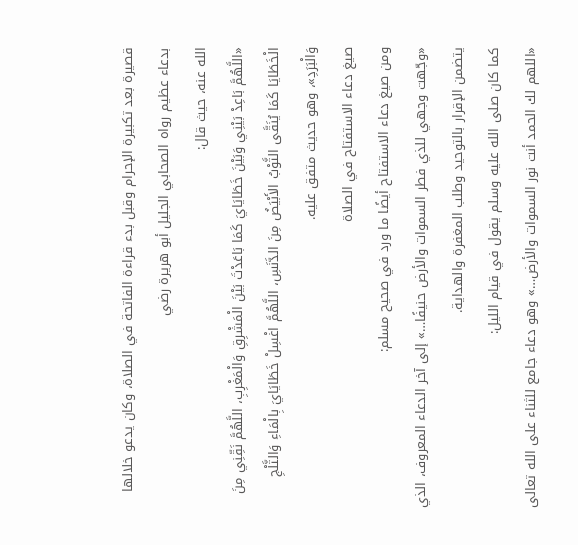قصيرة بعد تكبيرة الإحرام وقبل بدء قراءة الفاتحة في الصلاة، وكان يدعو خلالها بدعاء عظيم رواه الصحابي الجليل أبو هريرة رضي
الله عنه، حيث قال:
«اللَّهُمَّ بَاعِدْ بَيْنِي وَبَيْنَ خَطَايَايَ كَمَا بَاعَدْتَ بَيْنَ الْمَشْرِقِ وَالْمَغْرِبِ، اللَّهُمَّ نَقِّنِي مِنَ الْخَطَايَا كَمَا يُنَقَّى الثَّوْبُ الأَبْيَضُ مِنَ الدَّنَسِ، اللَّهُمَّ اغْسِلْ خَطَايَايَ بِالْمَاءِ وَالثَّلْجِ وَالْبَرَدِ»، وهو حديث متفق عليه.
صيغ دعاء الاستفتاح في الصلاة
ومن صيغ دعاء الاستفتاح أيضًا ما ورد في صحيح مسلم:
«وجّهت وجهي للذي فطر السموات والأرض حنيفًا…» إلى آخر الدعاء المعروف، الذي يتضمن الإقرار بالتوحيد وطلب المغفرة والهداية.
كما كان صلى الله عليه وسلم يقول في قيام الليل:
«اللهم لك الحمد أنت نور السموات والأرض…» وهو دعاء جامع للثناء على الله تعالى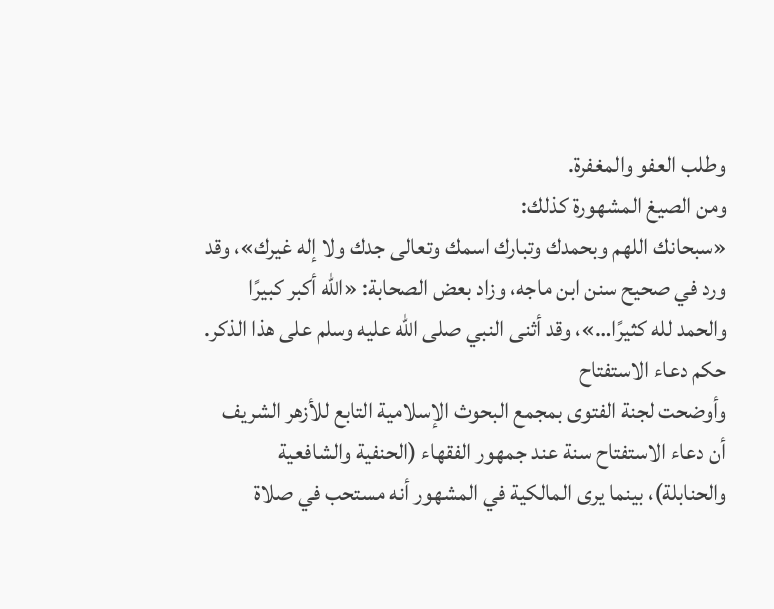وطلب العفو والمغفرة.
ومن الصيغ المشهورة كذلك:
«سبحانك اللهم وبحمدك وتبارك اسمك وتعالى جدك ولا إله غيرك»، وقد ورد في صحيح سنن ابن ماجه، وزاد بعض الصحابة: «الله أكبر كبيرًا والحمد لله كثيرًا…»، وقد أثنى النبي صلى الله عليه وسلم على هذا الذكر.
حكم دعاء الاستفتاح
وأوضحت لجنة الفتوى بمجمع البحوث الإسلامية التابع للأزهر الشريف أن دعاء الاستفتاح سنة عند جمهور الفقهاء (الحنفية والشافعية والحنابلة)، بينما يرى المالكية في المشهور أنه مستحب في صلاة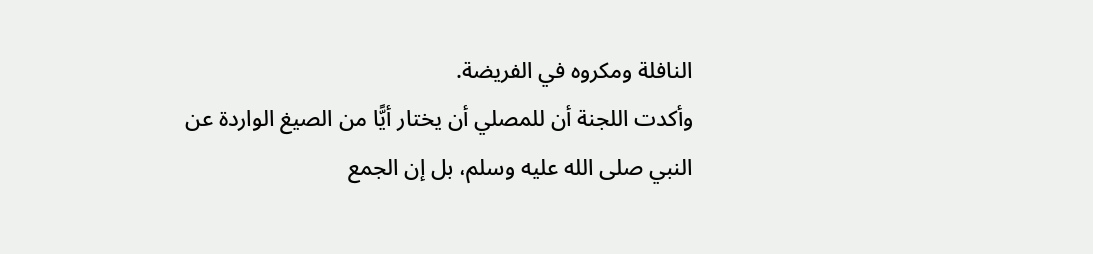النافلة ومكروه في الفريضة.
وأكدت اللجنة أن للمصلي أن يختار أيًّا من الصيغ الواردة عن النبي صلى الله عليه وسلم، بل إن الجمع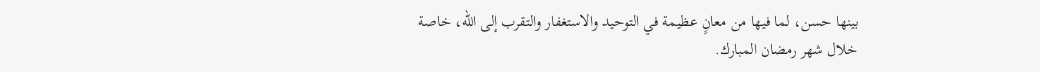بينها حسن، لما فيها من معانٍ عظيمة في التوحيد والاستغفار والتقرب إلى الله، خاصة خلال شهر رمضان المبارك.